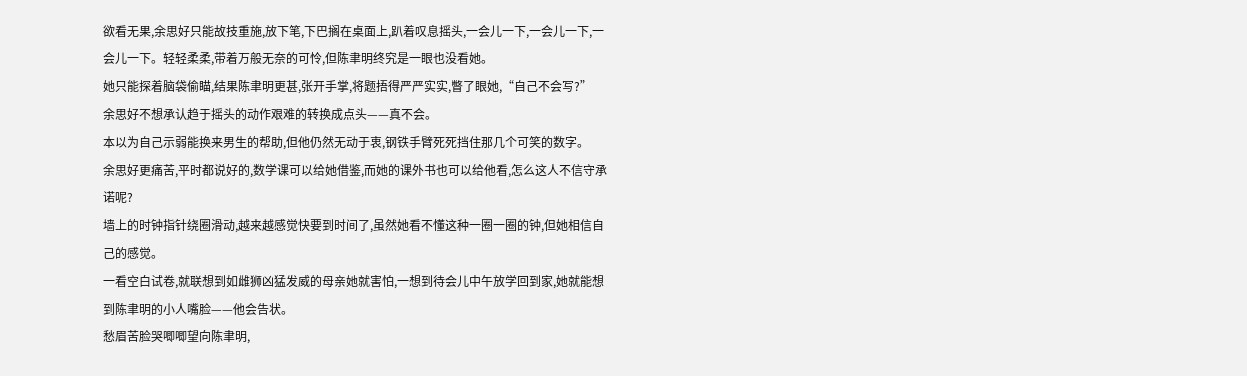欲看无果,余思好只能故技重施,放下笔,下巴搁在桌面上,趴着叹息摇头,一会儿一下,一会儿一下,一会儿一下。轻轻柔柔,带着万般无奈的可怜,但陈聿明终究是一眼也没看她。
她只能探着脑袋偷瞄,结果陈聿明更甚,张开手掌,将题捂得严严实实,瞥了眼她,“自己不会写?”
余思好不想承认趋于摇头的动作艰难的转换成点头——真不会。
本以为自己示弱能换来男生的帮助,但他仍然无动于衷,钢铁手臂死死挡住那几个可笑的数字。
余思好更痛苦,平时都说好的,数学课可以给她借鉴,而她的课外书也可以给他看,怎么这人不信守承诺呢?
墙上的时钟指针绕圈滑动,越来越感觉快要到时间了,虽然她看不懂这种一圈一圈的钟,但她相信自己的感觉。
一看空白试卷,就联想到如雌狮凶猛发威的母亲她就害怕,一想到待会儿中午放学回到家,她就能想到陈聿明的小人嘴脸——他会告状。
愁眉苦脸哭唧唧望向陈聿明,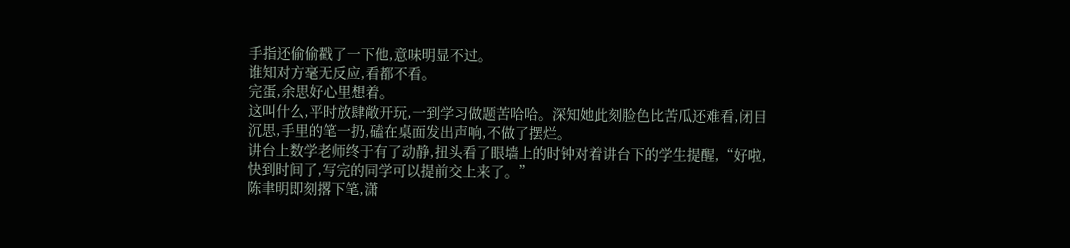手指还偷偷戳了一下他,意味明显不过。
谁知对方毫无反应,看都不看。
完蛋,余思好心里想着。
这叫什么,平时放肆敞开玩,一到学习做题苦哈哈。深知她此刻脸色比苦瓜还难看,闭目沉思,手里的笔一扔,磕在桌面发出声响,不做了摆烂。
讲台上数学老师终于有了动静,扭头看了眼墙上的时钟对着讲台下的学生提醒,“好啦,快到时间了,写完的同学可以提前交上来了。”
陈聿明即刻撂下笔,潇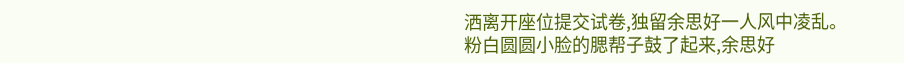洒离开座位提交试卷,独留余思好一人风中凌乱。
粉白圆圆小脸的腮帮子鼓了起来,余思好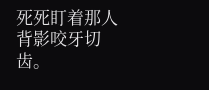死死盯着那人背影咬牙切齿。